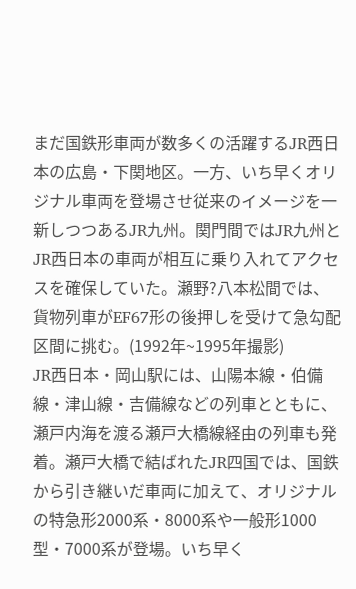まだ国鉄形車両が数多くの活躍するJR西日本の広島・下関地区。一方、いち早くオリジナル車両を登場させ従来のイメージを一新しつつあるJR九州。関門間ではJR九州とJR西日本の車両が相互に乗り入れてアクセスを確保していた。瀬野?八本松間では、貨物列車がEF67形の後押しを受けて急勾配区間に挑む。(1992年~1995年撮影)
JR西日本・岡山駅には、山陽本線・伯備線・津山線・吉備線などの列車とともに、瀬戸内海を渡る瀬戸大橋線経由の列車も発着。瀬戸大橋で結ばれたJR四国では、国鉄から引き継いだ車両に加えて、オリジナルの特急形2000系・8000系や一般形1000型・7000系が登場。いち早く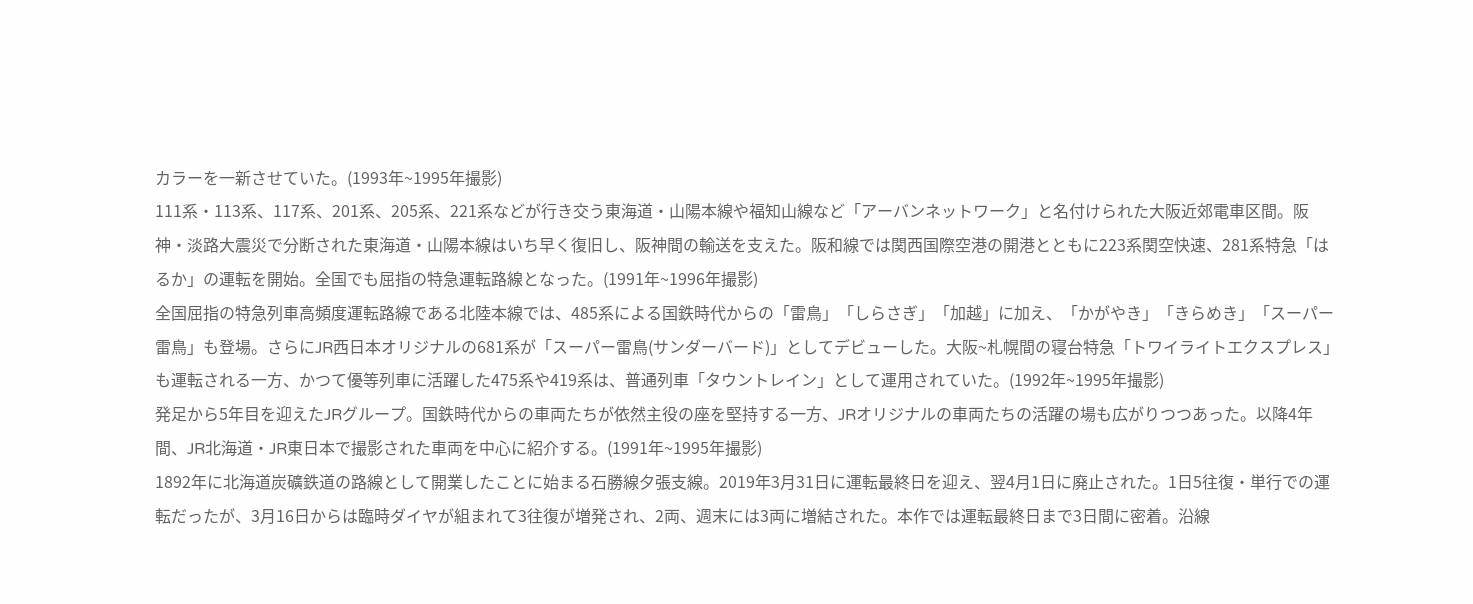カラーを一新させていた。(1993年~1995年撮影)
111系・113系、117系、201系、205系、221系などが行き交う東海道・山陽本線や福知山線など「アーバンネットワーク」と名付けられた大阪近郊電車区間。阪神・淡路大震災で分断された東海道・山陽本線はいち早く復旧し、阪神間の輸送を支えた。阪和線では関西国際空港の開港とともに223系関空快速、281系特急「はるか」の運転を開始。全国でも屈指の特急運転路線となった。(1991年~1996年撮影)
全国屈指の特急列車高頻度運転路線である北陸本線では、485系による国鉄時代からの「雷鳥」「しらさぎ」「加越」に加え、「かがやき」「きらめき」「スーパー雷鳥」も登場。さらにJR西日本オリジナルの681系が「スーパー雷鳥(サンダーバード)」としてデビューした。大阪~札幌間の寝台特急「トワイライトエクスプレス」も運転される一方、かつて優等列車に活躍した475系や419系は、普通列車「タウントレイン」として運用されていた。(1992年~1995年撮影)
発足から5年目を迎えたJRグループ。国鉄時代からの車両たちが依然主役の座を堅持する一方、JRオリジナルの車両たちの活躍の場も広がりつつあった。以降4年間、JR北海道・JR東日本で撮影された車両を中心に紹介する。(1991年~1995年撮影)
1892年に北海道炭礦鉄道の路線として開業したことに始まる石勝線夕張支線。2019年3月31日に運転最終日を迎え、翌4月1日に廃止された。1日5往復・単行での運転だったが、3月16日からは臨時ダイヤが組まれて3往復が増発され、2両、週末には3両に増結された。本作では運転最終日まで3日間に密着。沿線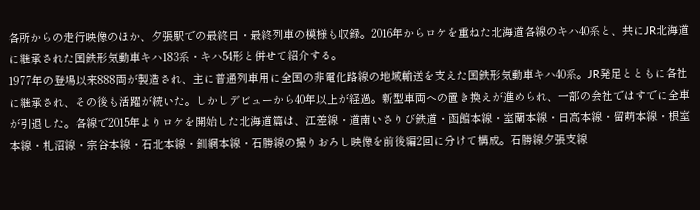各所からの走行映像のほか、夕張駅での最終日・最終列車の模様も収録。2016年からロケを重ねた北海道各線のキハ40系と、共にJR北海道に継承された国鉄形気動車キハ183系・キハ54形と併せて紹介する。
1977年の登場以来888両が製造され、主に普通列車用に全国の非電化路線の地域輸送を支えた国鉄形気動車キハ40系。JR発足とともに各社に継承され、その後も活躍が続いた。しかしデビューから40年以上が経過。新型車両への置き換えが進められ、一部の会社ではすでに全車が引退した。各線で2015年よりロケを開始した北海道篇は、江差線・道南いさりび鉄道・函館本線・室蘭本線・日高本線・留萌本線・根室本線・札沼線・宗谷本線・石北本線・釧網本線・石勝線の撮りおろし映像を前後編2回に分けて構成。石勝線夕張支線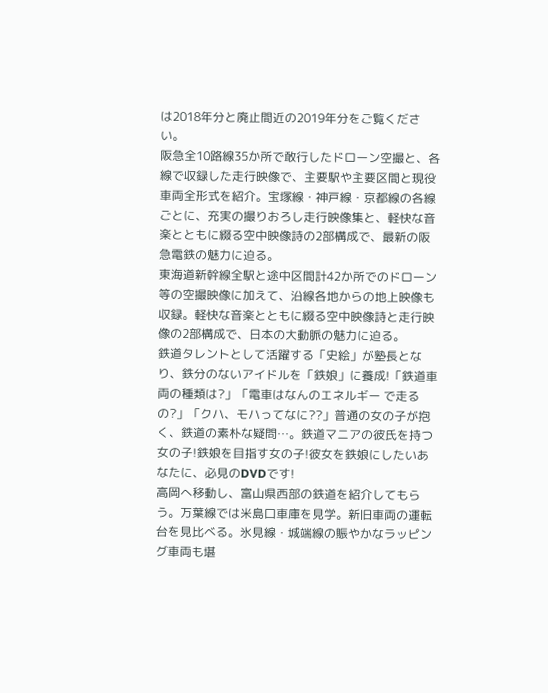は2018年分と廃止間近の2019年分をご覧ください。
阪急全10路線35か所で敢行したドローン空撮と、各線で収録した走行映像で、主要駅や主要区間と現役車両全形式を紹介。宝塚線・神戸線・京都線の各線ごとに、充実の撮りおろし走行映像集と、軽快な音楽とともに綴る空中映像詩の2部構成で、最新の阪急電鉄の魅力に迫る。
東海道新幹線全駅と途中区間計42か所でのドローン等の空撮映像に加えて、沿線各地からの地上映像も収録。軽快な音楽とともに綴る空中映像詩と走行映像の2部構成で、日本の大動脈の魅力に迫る。
鉄道タレントとして活躍する「史絵」が塾長となり、鉄分のないアイドルを「鉄娘」に養成!「鉄道車両の種類は?」「電車はなんのエネルギー で走るの?」「クハ、モハってなに??」普通の女の子が抱く、鉄道の素朴な疑問…。鉄道マニアの彼氏を持つ女の子!鉄娘を目指す女の子!彼女を鉄娘にしたいあなたに、必見のDVDです!
高岡へ移動し、富山県西部の鉄道を紹介してもらう。万葉線では米島口車庫を見学。新旧車両の運転台を見比べる。氷見線・城端線の賑やかなラッピング車両も堪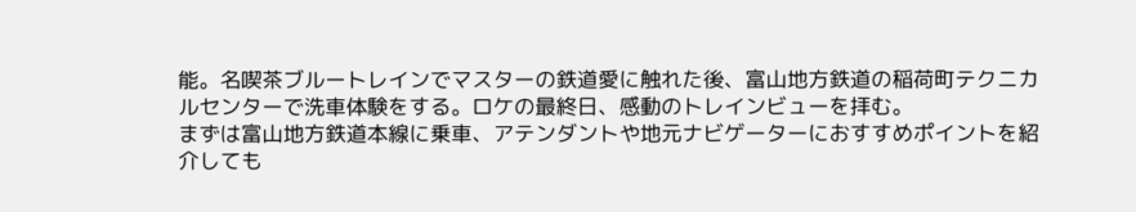能。名喫茶ブルートレインでマスターの鉄道愛に触れた後、富山地方鉄道の稲荷町テクニカルセンターで洗車体験をする。ロケの最終日、感動のトレインビューを拝む。
まずは富山地方鉄道本線に乗車、アテンダントや地元ナビゲーターにおすすめポイントを紹介しても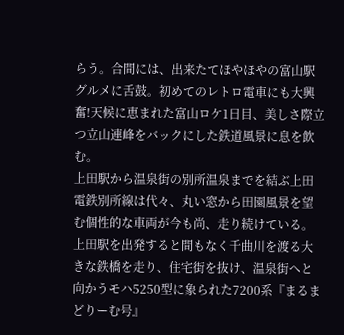らう。合間には、出来たてほやほやの富山駅グルメに舌鼓。初めてのレトロ電車にも大興奮!天候に恵まれた富山ロケ1日目、美しさ際立つ立山連峰をバックにした鉄道風景に息を飲む。
上田駅から温泉街の別所温泉までを結ぶ上田電鉄別所線は代々、丸い窓から田園風景を望む個性的な車両が今も尚、走り続けている。上田駅を出発すると間もなく千曲川を渡る大きな鉄橋を走り、住宅街を抜け、温泉街へと向かうモハ5250型に象られた7200系『まるまどりーむ号』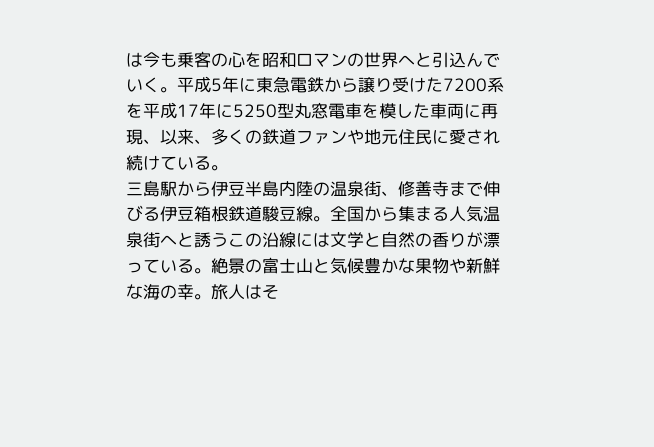は今も乗客の心を昭和ロマンの世界へと引込んでいく。平成5年に東急電鉄から譲り受けた7200系を平成17年に5250型丸窓電車を模した車両に再現、以来、多くの鉄道ファンや地元住民に愛され続けている。
三島駅から伊豆半島内陸の温泉街、修善寺まで伸びる伊豆箱根鉄道駿豆線。全国から集まる人気温泉街へと誘うこの沿線には文学と自然の香りが漂っている。絶景の富士山と気候豊かな果物や新鮮な海の幸。旅人はそ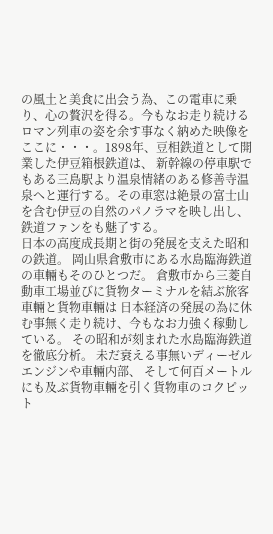の風土と美食に出会う為、この電車に乗り、心の贅沢を得る。今もなお走り続けるロマン列車の姿を余す事なく納めた映像をここに・・・。1898年、豆相鉄道として開業した伊豆箱根鉄道は、 新幹線の停車駅でもある三島駅より温泉情緒のある修善寺温泉へと運行する。その車窓は絶景の富士山を含む伊豆の自然のパノラマを映し出し、鉄道ファンをも魅了する。
日本の高度成長期と街の発展を支えた昭和の鉄道。 岡山県倉敷市にある水島臨海鉄道の車輛もそのひとつだ。 倉敷市から三菱自動車工場並びに貨物ターミナルを結ぶ旅客車輛と貨物車輛は 日本経済の発展の為に休む事無く走り続け、今もなお力強く稼動している。 その昭和が刻まれた水島臨海鉄道を徹底分析。 未だ衰える事無いディーゼルエンジンや車輛内部、 そして何百メートルにも及ぶ貨物車輛を引く貨物車のコクピット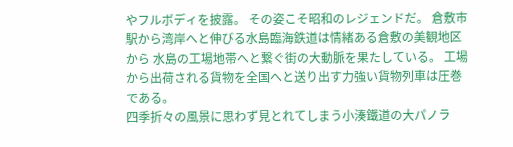やフルボディを披露。 その姿こそ昭和のレジェンドだ。 倉敷市駅から湾岸へと伸びる水島臨海鉄道は情緒ある倉敷の美観地区から 水島の工場地帯へと繋ぐ街の大動脈を果たしている。 工場から出荷される貨物を全国へと送り出す力強い貨物列車は圧巻である。
四季折々の風景に思わず見とれてしまう小湊鐵道の大パノラ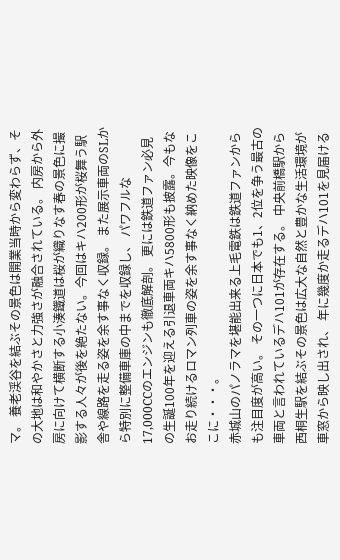マ。 養老渓谷を結ぶその景色は開業当時から変わらず、その大地は和やかさと力強さが融合されている。 内房から外房に向けて横断する小湊鐵道は桜が織りなす春の景色に撮影する人々が後を絶たない。今回はキハ200形が桜舞う駅舎や線路を走る姿を余す事なく収録。 また展示車両のSLから特別に整備車庫の中までを収録し、 パワフルな17,000CCのエンジンも徹底解剖。 更には鉄道ファン必見の生誕100年を迎える引退車両キハ5800形も披露。今もなお走り続けるロマン列車の姿を余す事なく納めた映像をここに・・・。
赤城山のパノラマを堪能出来る上毛電鉄は鉄道ファンからも注目度が高い。 その一つに日本でも1、2位を争う最古の車両と言われているデハ101が存在する。 中央前橋駅から西桐生駅を結ぶその景色は広大な自然と豊かな生活環境が車窓から映し出され、 年に幾度か走るデハ101を見届ける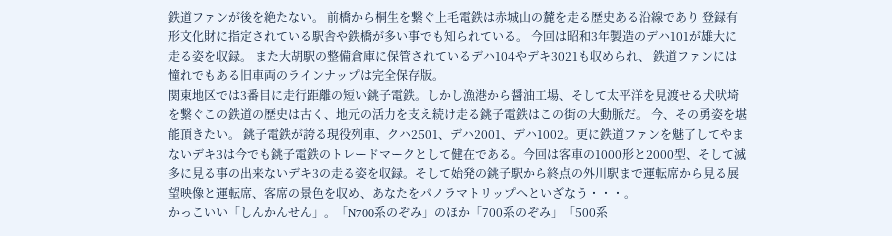鉄道ファンが後を絶たない。 前橋から桐生を繋ぐ上毛電鉄は赤城山の麓を走る歴史ある沿線であり 登録有形文化財に指定されている駅舎や鉄橋が多い事でも知られている。 今回は昭和3年製造のデハ101が雄大に走る姿を収録。 また大胡駅の整備倉庫に保管されているデハ104やデキ3021も収められ、 鉄道ファンには憧れでもある旧車両のラインナップは完全保存版。
関東地区では3番目に走行距離の短い銚子電鉄。しかし漁港から醤油工場、そして太平洋を見渡せる犬吠埼を繋ぐこの鉄道の歴史は古く、地元の活力を支え続け走る銚子電鉄はこの街の大動脈だ。 今、その勇姿を堪能頂きたい。 銚子電鉄が誇る現役列車、クハ2501、デハ2001、デハ1002。更に鉄道ファンを魅了してやまないデキ3は今でも銚子電鉄のトレードマークとして健在である。今回は客車の1000形と2000型、そして滅多に見る事の出来ないデキ3の走る姿を収録。そして始発の銚子駅から終点の外川駅まで運転席から見る展望映像と運転席、客席の景色を収め、あなたをパノラマトリップへといざなう・・・。
かっこいい「しんかんせん」。「N700系のぞみ」のほか「700系のぞみ」「500系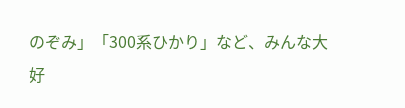のぞみ」「300系ひかり」など、みんな大好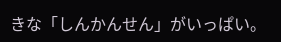きな「しんかんせん」がいっぱい。